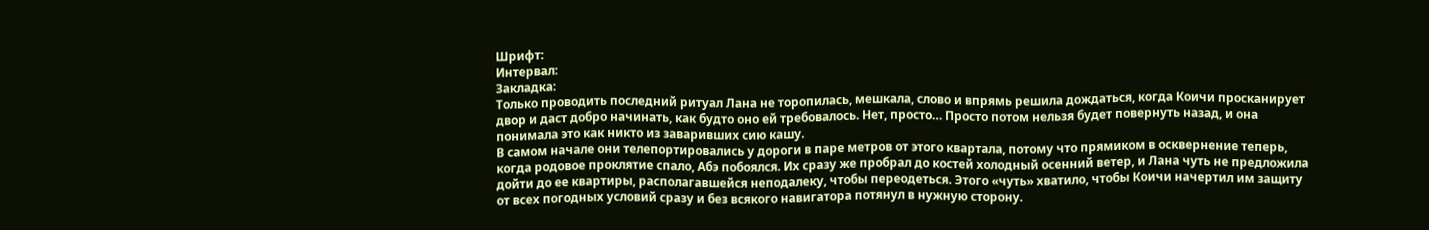Шрифт:
Интервал:
Закладка:
Только проводить последний ритуал Лана не торопилась, мешкала, слово и впрямь решила дождаться, когда Коичи просканирует двор и даст добро начинать, как будто оно ей требовалось. Нет, просто… Просто потом нельзя будет повернуть назад, и она понимала это как никто из заваривших сию кашу.
В самом начале они телепортировались у дороги в паре метров от этого квартала, потому что прямиком в осквернение теперь, когда родовое проклятие спало, Абэ побоялся. Их сразу же пробрал до костей холодный осенний ветер, и Лана чуть не предложила дойти до ее квартиры, располагавшейся неподалеку, чтобы переодеться. Этого «чуть» хватило, чтобы Коичи начертил им защиту от всех погодных условий сразу и без всякого навигатора потянул в нужную сторону.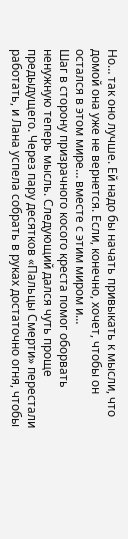Но… так оно лучше. Ей надо бы начать привыкать к мысли, что домой она уже не вернется. Если, конечно, хочет, чтобы он остался в этом мире… вместе с этим миром и…
Шаг в сторону призрачного косого креста помог оборвать ненужную теперь мысль. Следующий дался чуть проще предыдущего. Через пару десятков «Пальцы Смерти» перестали работать, и Лана успела собрать в руках достаточно огня, чтобы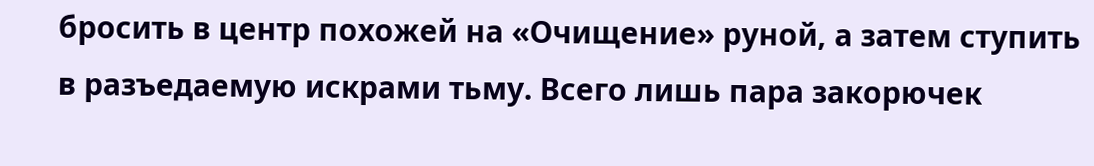бросить в центр похожей на «Очищение» руной, а затем ступить в разъедаемую искрами тьму. Всего лишь пара закорючек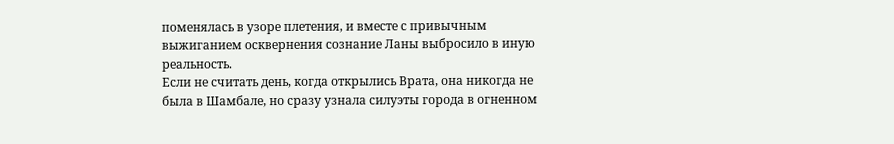поменялась в узоре плетения, и вместе с привычным выжиганием осквернения сознание Ланы выбросило в иную реальность.
Если не считать день, когда открылись Врата, она никогда не была в Шамбале, но сразу узнала силуэты города в огненном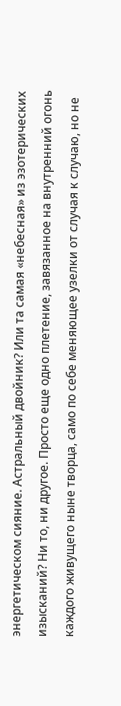энергетическом сияние. Астральный двойник? Или та самая «небесная» из эзотерических изысканий? Ни то, ни другое. Просто еще одно плетение, завязанное на внутренний огонь каждого живущего ныне творца, само по себе меняющее узелки от случая к случаю, но не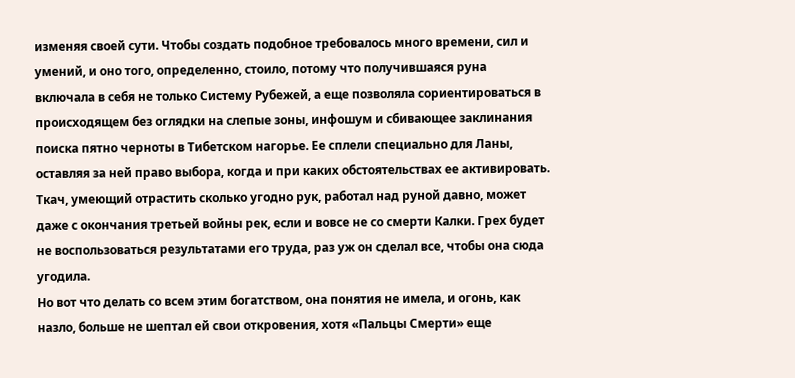изменяя своей сути. Чтобы создать подобное требовалось много времени, сил и умений, и оно того, определенно, стоило, потому что получившаяся руна включала в себя не только Систему Рубежей, а еще позволяла сориентироваться в происходящем без оглядки на слепые зоны, инфошум и сбивающее заклинания поиска пятно черноты в Тибетском нагорье. Ее сплели специально для Ланы, оставляя за ней право выбора, когда и при каких обстоятельствах ее активировать. Ткач, умеющий отрастить сколько угодно рук, работал над руной давно, может даже с окончания третьей войны рек, если и вовсе не со смерти Калки. Грех будет не воспользоваться результатами его труда, раз уж он сделал все, чтобы она сюда угодила.
Но вот что делать со всем этим богатством, она понятия не имела, и огонь, как назло, больше не шептал ей свои откровения, хотя «Пальцы Смерти» еще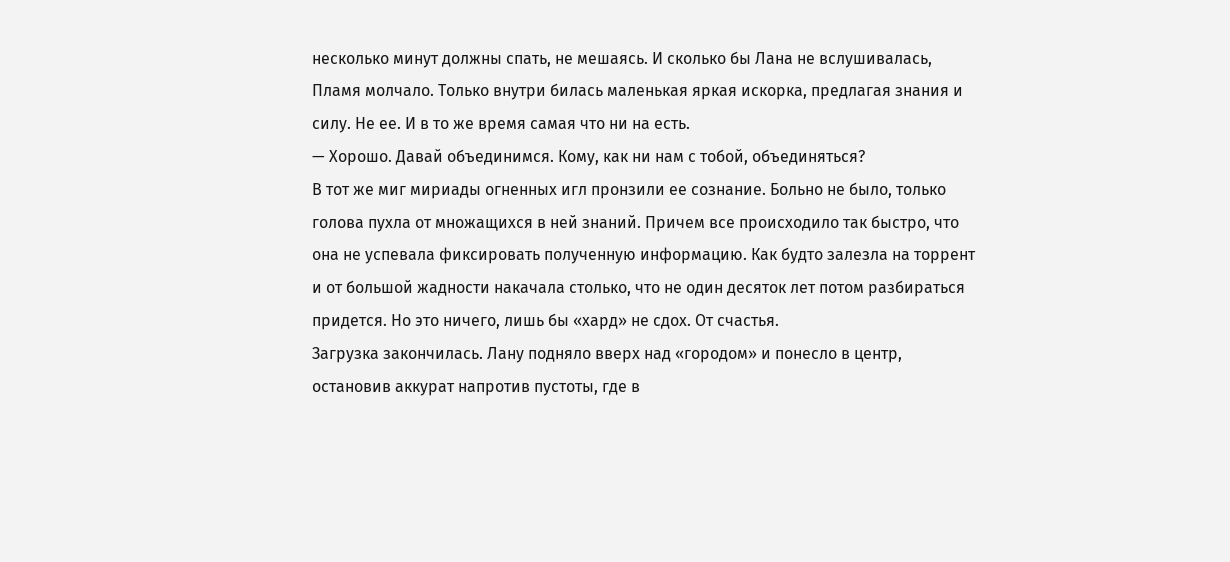несколько минут должны спать, не мешаясь. И сколько бы Лана не вслушивалась, Пламя молчало. Только внутри билась маленькая яркая искорка, предлагая знания и силу. Не ее. И в то же время самая что ни на есть.
— Хорошо. Давай объединимся. Кому, как ни нам с тобой, объединяться?
В тот же миг мириады огненных игл пронзили ее сознание. Больно не было, только голова пухла от множащихся в ней знаний. Причем все происходило так быстро, что она не успевала фиксировать полученную информацию. Как будто залезла на торрент и от большой жадности накачала столько, что не один десяток лет потом разбираться придется. Но это ничего, лишь бы «хард» не сдох. От счастья.
Загрузка закончилась. Лану подняло вверх над «городом» и понесло в центр, остановив аккурат напротив пустоты, где в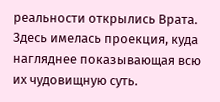реальности открылись Врата. Здесь имелась проекция, куда нагляднее показывающая всю их чудовищную суть.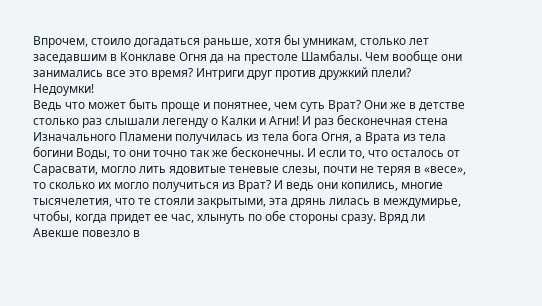Впрочем, стоило догадаться раньше, хотя бы умникам, столько лет заседавшим в Конклаве Огня да на престоле Шамбалы. Чем вообще они занимались все это время? Интриги друг против дружкий плели? Недоумки!
Ведь что может быть проще и понятнее, чем суть Врат? Они же в детстве столько раз слышали легенду о Калки и Агни! И раз бесконечная стена Изначального Пламени получилась из тела бога Огня, а Врата из тела богини Воды, то они точно так же бесконечны. И если то, что осталось от Сарасвати, могло лить ядовитые теневые слезы, почти не теряя в «весе», то сколько их могло получиться из Врат? И ведь они копились, многие тысячелетия, что те стояли закрытыми, эта дрянь лилась в междумирье, чтобы, когда придет ее час, хлынуть по обе стороны сразу. Вряд ли Авекше повезло в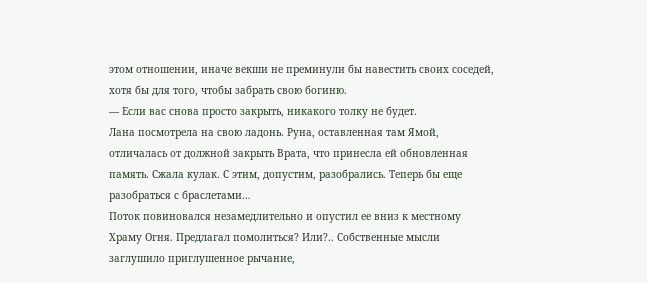этом отношении, иначе векши не преминули бы навестить своих соседей, хотя бы для того, чтобы забрать свою богиню.
— Если вас снова просто закрыть, никакого толку не будет.
Лана посмотрела на свою ладонь. Руна, оставленная там Ямой, отличалась от должной закрыть Врата, что принесла ей обновленная память. Сжала кулак. С этим, допустим, разобрались. Теперь бы еще разобраться с браслетами…
Поток повиновался незамедлительно и опустил ее вниз к местному Храму Огня. Предлагал помолиться? Или?.. Собственные мысли заглушило приглушенное рычание,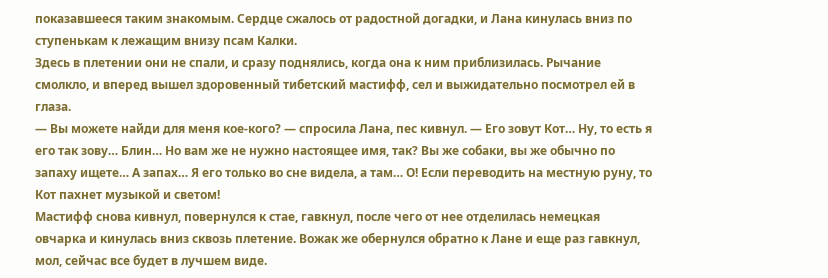показавшееся таким знакомым. Сердце сжалось от радостной догадки, и Лана кинулась вниз по ступенькам к лежащим внизу псам Калки.
Здесь в плетении они не спали, и сразу поднялись, когда она к ним приблизилась. Рычание смолкло, и вперед вышел здоровенный тибетский мастифф, сел и выжидательно посмотрел ей в глаза.
— Вы можете найди для меня кое-кого? — спросила Лана, пес кивнул. — Его зовут Кот… Ну, то есть я его так зову… Блин… Но вам же не нужно настоящее имя, так? Вы же собаки, вы же обычно по запаху ищете… А запах… Я его только во сне видела, а там… О! Если переводить на местную руну, то Кот пахнет музыкой и светом!
Мастифф снова кивнул, повернулся к стае, гавкнул, после чего от нее отделилась немецкая овчарка и кинулась вниз сквозь плетение. Вожак же обернулся обратно к Лане и еще раз гавкнул, мол, сейчас все будет в лучшем виде.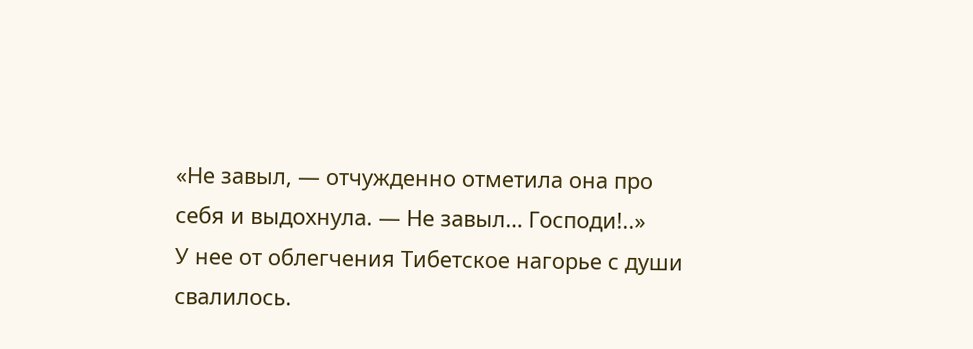«Не завыл, — отчужденно отметила она про себя и выдохнула. — Не завыл… Господи!..»
У нее от облегчения Тибетское нагорье с души свалилось.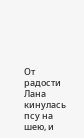От радости Лана кинулась псу на шею, и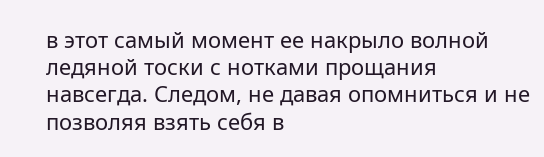в этот самый момент ее накрыло волной ледяной тоски с нотками прощания навсегда. Следом, не давая опомниться и не позволяя взять себя в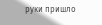руки пришло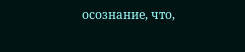осознание, что,